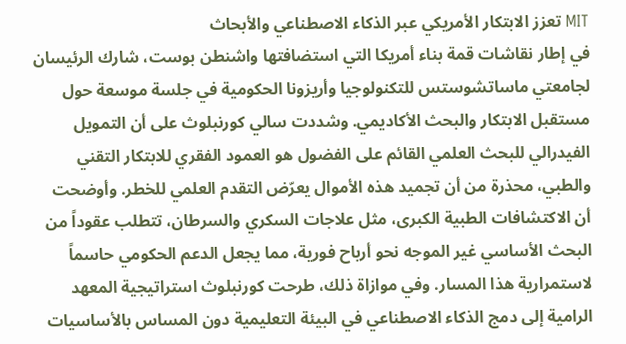MIT تعزز الابتكار الأمريكي عبر الذكاء الاصطناعي والأبحاث
في إطار نقاشات قمة بناء أمريكا التي استضافتها واشنطن بوست، شارك الرئيسان لجامعتي ماساتشوستس للتكنولوجيا وأريزونا الحكومية في جلسة موسعة حول مستقبل الابتكار والبحث الأكاديمي. وشددت سالي كورنبلوث على أن التمويل الفيدرالي للبحث العلمي القائم على الفضول هو العمود الفقري للابتكار التقني والطبي، محذرة من أن تجميد هذه الأموال يعرّض التقدم العلمي للخطر. وأوضحت أن الاكتشافات الطبية الكبرى، مثل علاجات السكري والسرطان، تتطلب عقوداً من البحث الأساسي غير الموجه نحو أرباح فورية، مما يجعل الدعم الحكومي حاسماً لاستمرارية هذا المسار. وفي موازاة ذلك، طرحت كورنبلوث استراتيجية المعهد الرامية إلى دمج الذكاء الاصطناعي في البيئة التعليمية دون المساس بالأساسيات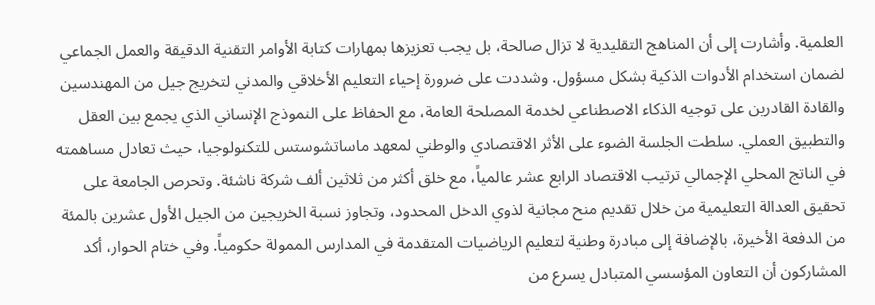العلمية. وأشارت إلى أن المناهج التقليدية لا تزال صالحة، بل يجب تعزيزها بمهارات كتابة الأوامر التقنية الدقيقة والعمل الجماعي لضمان استخدام الأدوات الذكية بشكل مسؤول. وشددت على ضرورة إحياء التعليم الأخلاقي والمدني لتخريج جيل من المهندسين والقادة القادرين على توجيه الذكاء الاصطناعي لخدمة المصلحة العامة، مع الحفاظ على النموذج الإنساني الذي يجمع بين العقل والتطبيق العملي. سلطت الجلسة الضوء على الأثر الاقتصادي والوطني لمعهد ماساتشوستس للتكنولوجيا، حيث تعادل مساهمته في الناتج المحلي الإجمالي ترتيب الاقتصاد الرابع عشر عالمياً، مع خلق أكثر من ثلاثين ألف شركة ناشئة. وتحرص الجامعة على تحقيق العدالة التعليمية من خلال تقديم منح مجانية لذوي الدخل المحدود، وتجاوز نسبة الخريجين من الجيل الأول عشرين بالمئة من الدفعة الأخيرة، بالإضافة إلى مبادرة وطنية لتعليم الرياضيات المتقدمة في المدارس الممولة حكومياً. وفي ختام الحوار، أكد المشاركون أن التعاون المؤسسي المتبادل يسرع من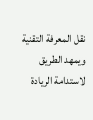نقل المعرفة التقنية ويمهد الطريق لاستدامة الريادة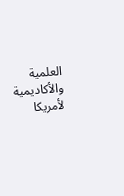العلمية والأكاديمية لأمريكا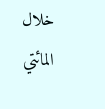خلال المائتي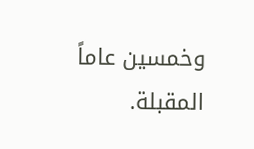وخمسين عاماً المقبلة.